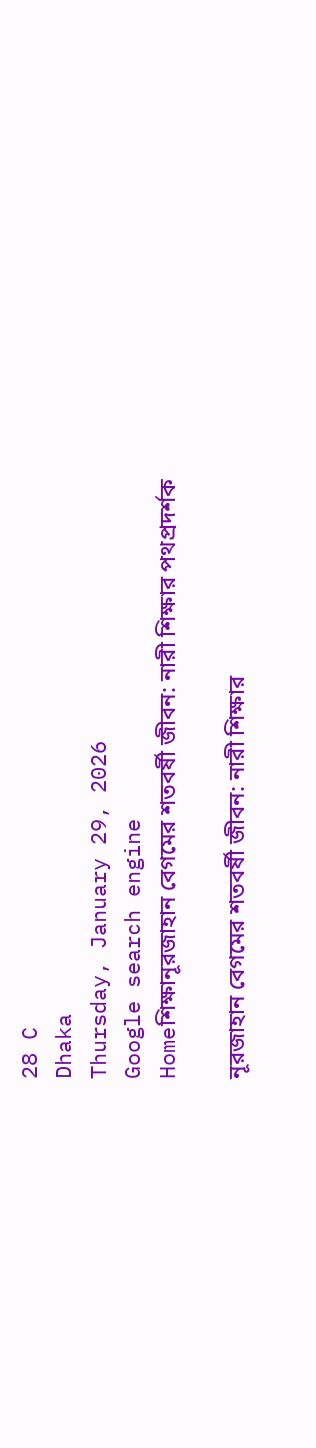28 C
Dhaka
Thursday, January 29, 2026
Google search engine
Homeশিক্ষানূরজাহান বেগমের শতবর্ষী জীবন: নারী শিক্ষার পথপ্রদর্শক

নূরজাহান বেগমের শতবর্ষী জীবন: নারী শিক্ষার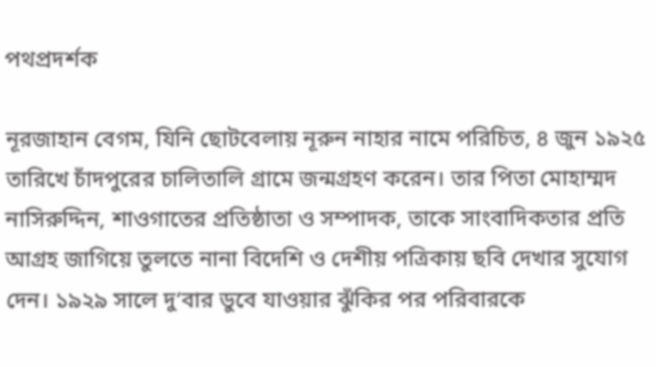পথপ্রদর্শক

নূরজাহান বেগম, যিনি ছোটবেলায় নূরুন নাহার নামে পরিচিত, ৪ জুন ১৯২৫ তারিখে চাঁদপুরের চালিতালি গ্রামে জন্মগ্রহণ করেন। তার পিতা মোহাম্মদ নাসিরুদ্দিন, শাওগাতের প্রতিষ্ঠাতা ও সম্পাদক, তাকে সাংবাদিকতার প্রতি আগ্রহ জাগিয়ে তুলতে নানা বিদেশি ও দেশীয় পত্রিকায় ছবি দেখার সুযোগ দেন। ১৯২৯ সালে দু’বার ডুবে যাওয়ার ঝুঁকির পর পরিবারকে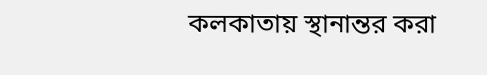কলকাতায় স্থানান্তর করা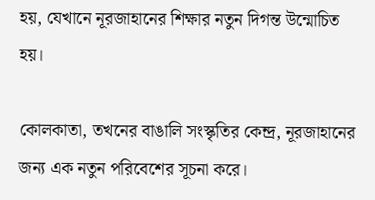হয়, যেখানে নূরজাহানের শিক্ষার নতুন দিগন্ত উন্মোচিত হয়।

কোলকাতা, তখনের বাঙালি সংস্কৃতির কেন্দ্র, নূরজাহানের জন্য এক নতুন পরিবেশের সূচনা করে।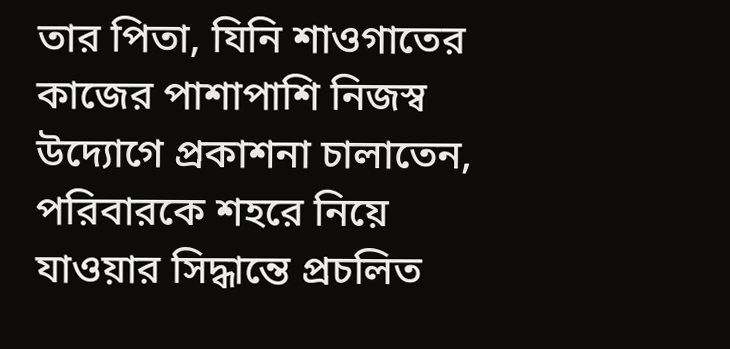তার পিতা, যিনি শাওগাতের কাজের পাশাপাশি নিজস্ব উদ্যোগে প্রকাশনা চালাতেন, পরিবারকে শহরে নিয়ে যাওয়ার সিদ্ধান্তে প্রচলিত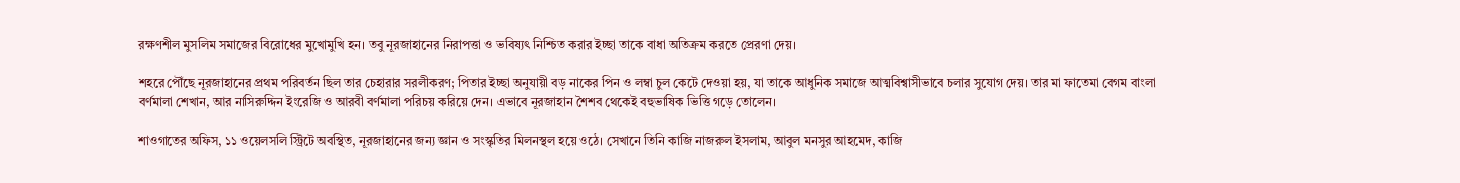রক্ষণশীল মুসলিম সমাজের বিরোধের মুখোমুখি হন। তবু নূরজাহানের নিরাপত্তা ও ভবিষ্যৎ নিশ্চিত করার ইচ্ছা তাকে বাধা অতিক্রম করতে প্রেরণা দেয়।

শহরে পৌঁছে নূরজাহানের প্রথম পরিবর্তন ছিল তার চেহারার সরলীকরণ; পিতার ইচ্ছা অনুযায়ী বড় নাকের পিন ও লম্বা চুল কেটে দেওয়া হয়, যা তাকে আধুনিক সমাজে আত্মবিশ্বাসীভাবে চলার সুযোগ দেয়। তার মা ফাতেমা বেগম বাংলা বর্ণমালা শেখান, আর নাসিরুদ্দিন ইংরেজি ও আরবী বর্ণমালা পরিচয় করিয়ে দেন। এভাবে নূরজাহান শৈশব থেকেই বহুভাষিক ভিত্তি গড়ে তোলেন।

শাওগাতের অফিস, ১১ ওয়েলসলি স্ট্রিটে অবস্থিত, নূরজাহানের জন্য জ্ঞান ও সংস্কৃতির মিলনস্থল হয়ে ওঠে। সেখানে তিনি কাজি নাজরুল ইসলাম, আবুল মনসুর আহমেদ, কাজি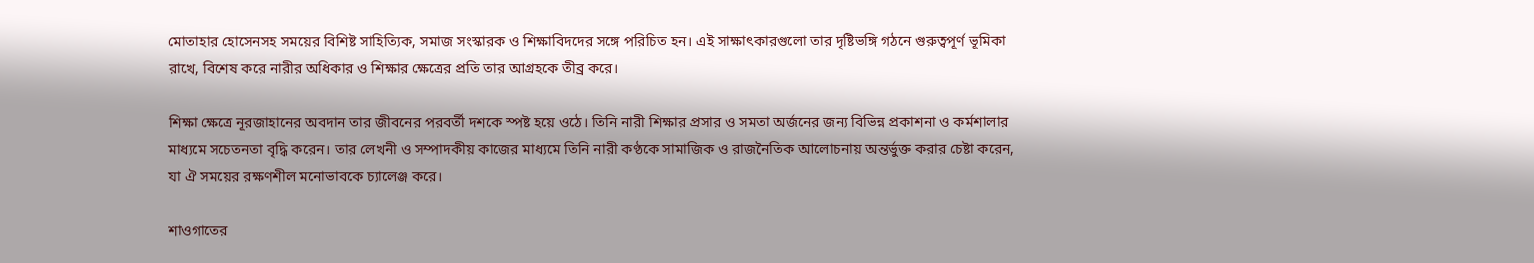মোতাহার হোসেনসহ সময়ের বিশিষ্ট সাহিত্যিক, সমাজ সংস্কারক ও শিক্ষাবিদদের সঙ্গে পরিচিত হন। এই সাক্ষাৎকারগুলো তার দৃষ্টিভঙ্গি গঠনে গুরুত্বপূর্ণ ভূমিকা রাখে, বিশেষ করে নারীর অধিকার ও শিক্ষার ক্ষেত্রের প্রতি তার আগ্রহকে তীব্র করে।

শিক্ষা ক্ষেত্রে নূরজাহানের অবদান তার জীবনের পরবর্তী দশকে স্পষ্ট হয়ে ওঠে। তিনি নারী শিক্ষার প্রসার ও সমতা অর্জনের জন্য বিভিন্ন প্রকাশনা ও কর্মশালার মাধ্যমে সচেতনতা বৃদ্ধি করেন। তার লেখনী ও সম্পাদকীয় কাজের মাধ্যমে তিনি নারী কণ্ঠকে সামাজিক ও রাজনৈতিক আলোচনায় অন্তর্ভুক্ত করার চেষ্টা করেন, যা ঐ সময়ের রক্ষণশীল মনোভাবকে চ্যালেঞ্জ করে।

শাওগাতের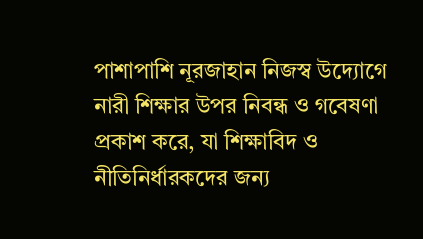পাশাপাশি নূরজাহান নিজস্ব উদ্যোগে নারী শিক্ষার উপর নিবন্ধ ও গবেষণা প্রকাশ করে, যা শিক্ষাবিদ ও নীতিনির্ধারকদের জন্য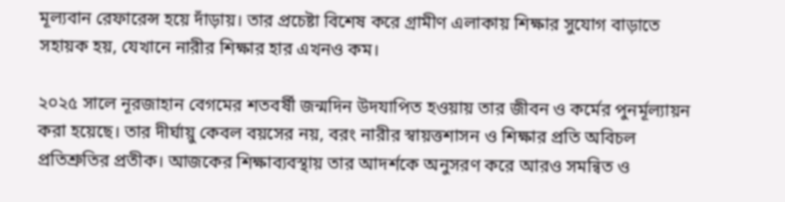মূল্যবান রেফারেন্স হয়ে দাঁড়ায়। তার প্রচেষ্টা বিশেষ করে গ্রামীণ এলাকায় শিক্ষার সুযোগ বাড়াতে সহায়ক হয়, যেখানে নারীর শিক্ষার হার এখনও কম।

২০২৫ সালে নূরজাহান বেগমের শতবর্ষী জন্মদিন উদযাপিত হওয়ায় তার জীবন ও কর্মের পুনর্মূল্যায়ন করা হয়েছে। তার দীর্ঘায়ু কেবল বয়সের নয়, বরং নারীর স্বায়ত্তশাসন ও শিক্ষার প্রতি অবিচল প্রতিশ্রুতির প্রতীক। আজকের শিক্ষাব্যবস্থায় তার আদর্শকে অনুসরণ করে আরও সমন্বিত ও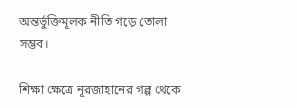অন্তর্ভুক্তিমূলক নীতি গড়ে তোলা সম্ভব।

শিক্ষা ক্ষেত্রে নূরজাহানের গল্প থেকে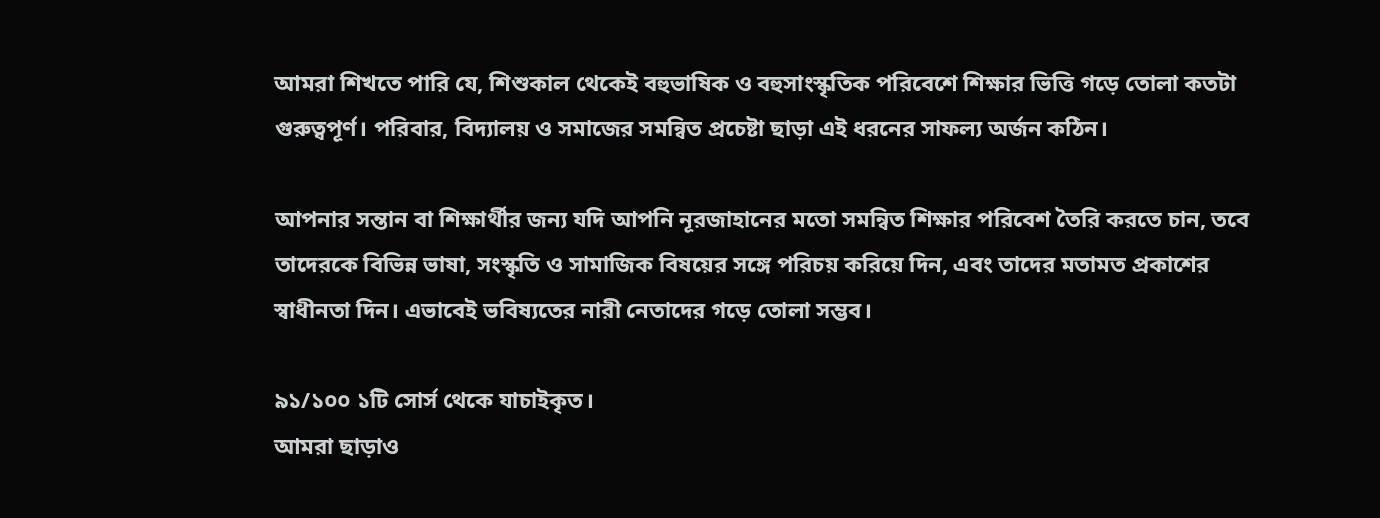আমরা শিখতে পারি যে, শিশুকাল থেকেই বহুভাষিক ও বহুসাংস্কৃতিক পরিবেশে শিক্ষার ভিত্তি গড়ে তোলা কতটা গুরুত্বপূর্ণ। পরিবার, বিদ্যালয় ও সমাজের সমন্বিত প্রচেষ্টা ছাড়া এই ধরনের সাফল্য অর্জন কঠিন।

আপনার সন্তান বা শিক্ষার্থীর জন্য যদি আপনি নূরজাহানের মতো সমন্বিত শিক্ষার পরিবেশ তৈরি করতে চান, তবে তাদেরকে বিভিন্ন ভাষা, সংস্কৃতি ও সামাজিক বিষয়ের সঙ্গে পরিচয় করিয়ে দিন, এবং তাদের মতামত প্রকাশের স্বাধীনতা দিন। এভাবেই ভবিষ্যতের নারী নেতাদের গড়ে তোলা সম্ভব।

৯১/১০০ ১টি সোর্স থেকে যাচাইকৃত।
আমরা ছাড়াও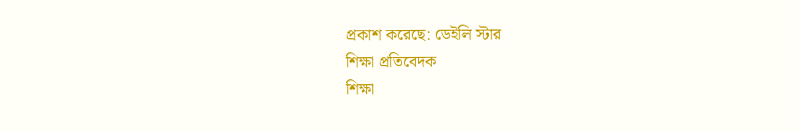প্রকাশ করেছে: ডেইলি স্টার
শিক্ষা প্রতিবেদক
শিক্ষা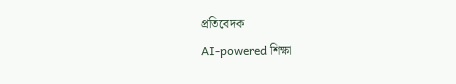প্রতিবেদক
AI-powered শিক্ষা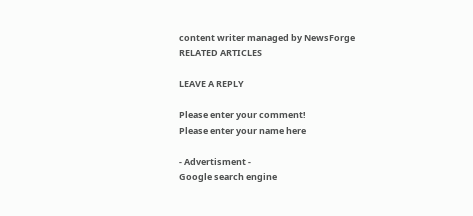content writer managed by NewsForge
RELATED ARTICLES

LEAVE A REPLY

Please enter your comment!
Please enter your name here

- Advertisment -
Google search engine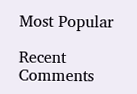Most Popular

Recent Comments